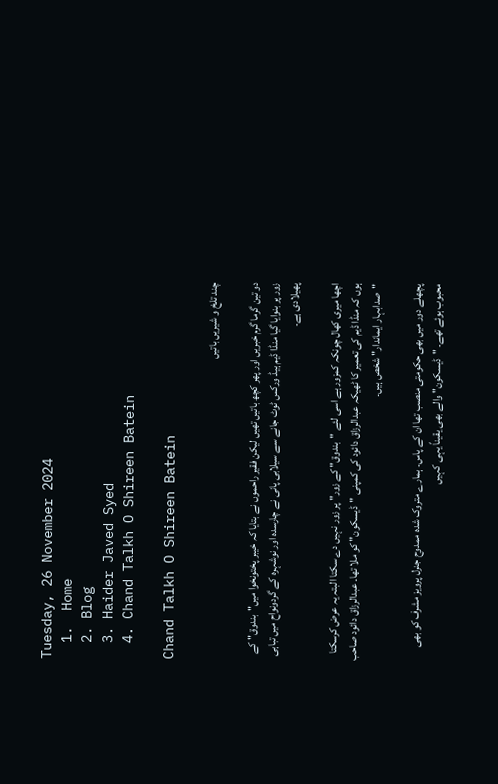Tuesday, 26 November 2024
  1.  Home
  2. Blog
  3. Haider Javed Syed
  4. Chand Talkh O Shireen Batein

Chand Talkh O Shireen Batein

چند تلخ و شیریں باتیں

دو تین گرما گرم خبریں اور پھر کچھ باتیں تھیں لیکن فقیر راحموں نے بتایا کہ خیبر پختونخوا میں"بندوق" کے زور پر بنوایا گیا منڈا ڈیم ہیڈ ورکس ٹوٹ جانے سے سیلابی پانی نے چارسدہ اور نوشہرہ کے گردونواح میں تباہی پھیلادی ہے۔

اچھا میری کھال چونکہ کمزور ہے اسی لئے "بندوق" کے زور" پر زور نہیں دے سکتا البتہ یہ عرض کرسکتا ہوں کہ منڈا ڈیم کی تعمیر کا ٹھیکہ عبدالرزاق دائود کی کمپنی "ڈیسکون" کو ملا تھا۔ عبدالرزاق دائود صاحب "صدابہار ایماندار" شخص ہیں۔

پچھلے دور میں بھی حکومتی منصب تھا ان کے پاس۔ ہمارے متروک شدہ ممدوح جنرل پرویز مشرف کو بھی محبوب ہوئے تھے۔ "ڈیسکون" والے بھی یقیناً یہی کہیں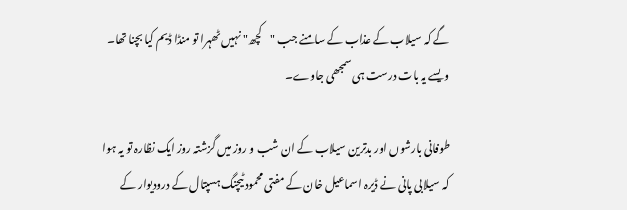گے کہ سیلاب کے عذاب کے سامنے جب "کچھ" نہیں ٹھہرا تو منڈا ڈیم کیا بچنا تھا۔ ویسے یہ بات درست ہی سمجھی جاوے۔

طوفانی بارشوں اور بدترین سیلاب کے ان شب و روز میں گزشتہ روز ایک نظارہ تو یہ ہوا کہ سیلابی پانی نے ڈیرہ اسماعیل خان کے مفتی محمود ٹیچنگ ہسپتال کے درودیوار کے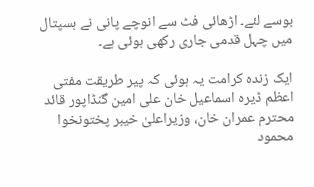بوسے لئے۔ اڑھائی فٹ سے انوچے پانی نے ہسپتال میں چہل قدمی جاری رکھی ہوئی ہے۔

ایک زندہ کرامت یہ ہوئی کہ پیر طریقت مفتی اعظم ڈیرہ اسماعیل خان علی امین گنڈاپور قائد محترم عمران خان، وزیراعلیٰ خیبر پختونخوا محمود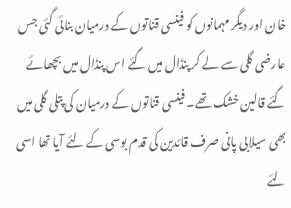خان اور دیگر مہمانوں کو فینسی قناتوں کے درمیان بنائی گئی جس عارضی گلی سے لے کر پنڈال میں گئے اس پنڈال میں بچھائے گئے قالین خشک تھے۔ فینسی قناتوں کے درمیان کی پتلی گلی میں بھی سیلابی پانی صرف قائدین کی قدم بوسی کے لئے آیا تھا اسی لئے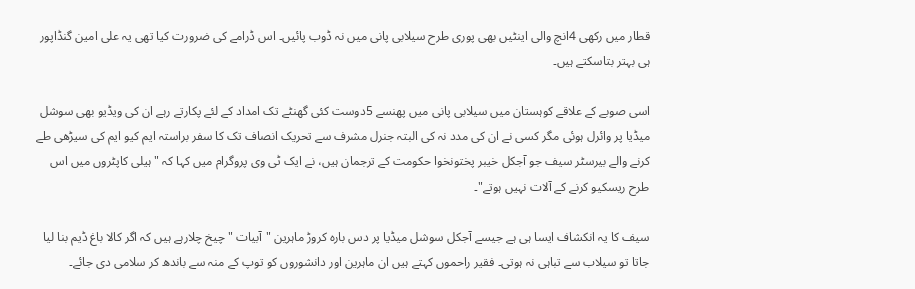قطار میں رکھی 4انچ والی اینٹیں بھی پوری طرح سیلابی پانی میں نہ ڈوب پائیں۔ اس ڈرامے کی ضرورت کیا تھی یہ علی امین گنڈاپور ہی بہتر بتاسکتے ہیں۔

اسی صوبے کے علاقے کوہستان میں سیلابی پانی میں پھنسے 5دوست کئی گھنٹے تک امداد کے لئے پکارتے رہے ان کی ویڈیو بھی سوشل میڈیا پر وائرل ہوئی مگر کسی نے ان کی مدد نہ کی البتہ جنرل مشرف سے تحریک انصاف تک کا سفر براستہ ایم کیو ایم کی سیڑھی طے کرنے والے بیرسٹر سیف جو آجکل خیبر پختونخوا حکومت کے ترجمان ہیں، نے ایک ٹی وی پروگرام میں کہا کہ "ہیلی کاپٹروں میں اس طرح ریسکیو کرنے کے آلات نہیں ہوتے"۔

سیف کا یہ انکشاف ایسا ہی ہے جیسے آجکل سوشل میڈیا پر دس بارہ کروڑ ماہرین "آبیات " چیخ چلارہے ہیں کہ اگر کالا باغ ڈیم بنا لیا جاتا تو سیلاب سے تباہی نہ ہوتی۔ فقیر راحموں کہتے ہیں ان ماہرین اور دانشوروں کو توپ کے منہ سے باندھ کر سلامی دی جائے۔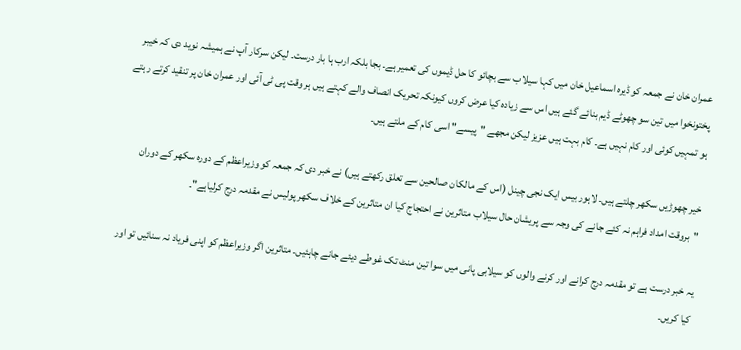عمران خان نے جمعہ کو ڈیرہ اسماعیل خان میں کہا سیلاب سے بچائو کا حل ڈیموں کی تعمیر ہے۔ بجا بلکہ ارب ہا بار درست۔ لیکن سرکار آپ نے ہمیشہ نوید دی کہ خیبر پختونخوا میں تین سو چھوٹے ڈیم بنائے گئے ہیں اس سے زیادہ کیا عرض کروں کیونکہ تحریک انصاف والے کہتے ہیں ہر وقت پی ٹی آئی اور عمران خان پر تنقید کرتے رہتے ہو تمہیں کوئی اور کام نہیں ہے۔ کام بہت ہیں عزیز لیکن مجھے "پیسے" اسی کام کے ملتے ہیں۔

خیر چھوڑیں سکھر چلتے ہیں۔ لاہور بیس ایک نجی چینل (اس کے مالکان صالحین سے تعلق رکھتے ہیں) نے خبر دی کہ جمعہ کو وزیراعظم کے دورہ سکھر کے دوران "بروقت امداد فراہم نہ کئے جانے کی وجہ سے پریشان حال سیلاب متاثرین نے احتجاج کیا ان متاثرین کے خلاف سکھر پولیس نے مقدمہ درج کرلیاہے"۔

یہ خبر درست ہے تو مقدمہ درج کرانے اور کرنے والوں کو سیلابی پانی میں سوا تین منٹ تک غوطے دیئے جانے چاہئیں۔ متاثرین اگر وزیراعظم کو اپنی فریاد نہ سنائیں تو اور کیا کریں۔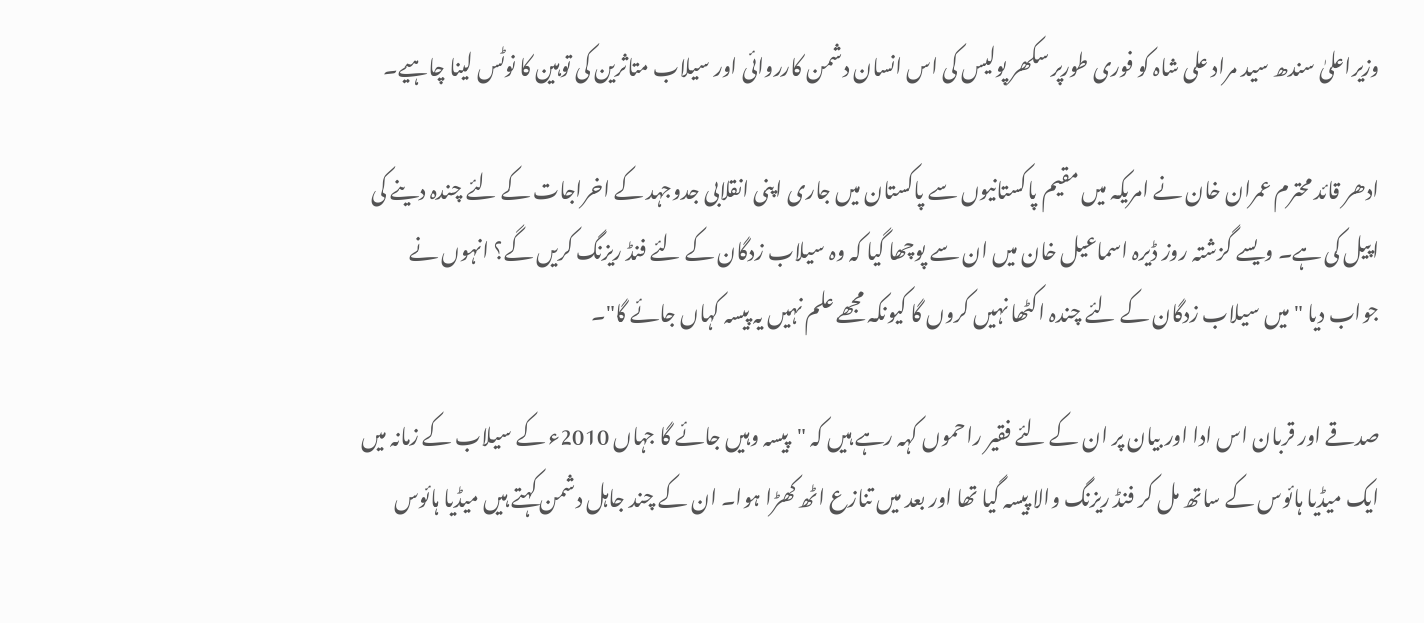وزیراعلیٰ سندھ سید مراد علی شاہ کو فوری طورپر سکھر پولیس کی اس انسان دشمن کارروائی اور سیلاب متاثرین کی توہین کا نوٹس لینا چاہیے۔

ادھر قائد محترم عمران خان نے امریکہ میں مقیم پاکستانیوں سے پاکستان میں جاری اپنی انقلابی جدوجہد کے اخراجات کے لئے چندہ دینے کی اپیل کی ہے۔ ویسے گزشتہ روز ڈیرہ اسماعیل خان میں ان سے پوچھا گیا کہ وہ سیلاب زدگان کے لئے فنڈ ریزنگ کریں گے؟ انہوں نے جواب دیا "میں سیلاب زدگان کے لئے چندہ اکٹھا نہیں کروں گا کیونکہ مجھے علم نہیں یہ پیسہ کہاں جائے گا"۔

صدقے اور قربان اس ادا اور بیان پر ان کے لئے فقیر راحموں کہہ رہے ہیں کہ "پیسہ وہیں جائے گا جہاں 2010ء کے سیلاب کے زمانہ میں ایک میڈیا ہائوس کے ساتھ مل کر فنڈ ریزنگ والا پیسہ گیا تھا اور بعد میں تنازع اٹھ کھڑا ہوا۔ ان کے چند جاہل دشمن کہتے ہیں میڈیا ہائوس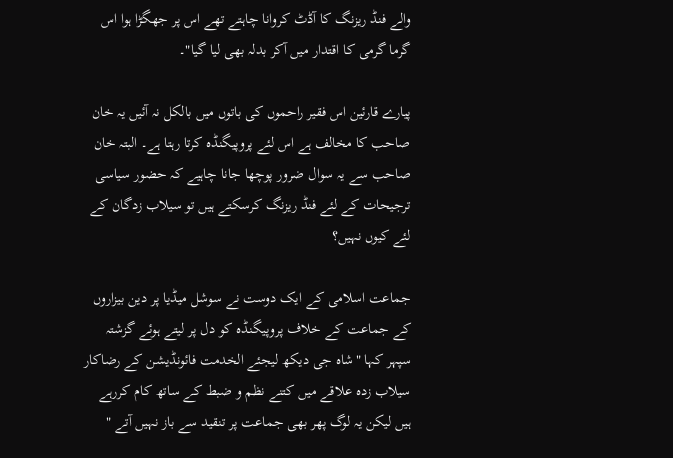والے فنڈ ریزنگ کا آڈٹ کروانا چاہتے تھے اس پر جھگڑا ہوا اس گرما گرمی کا اقتدار میں آکر بدلہ بھی لیا گیا"۔

پیارے قارئین اس فقیر راحموں کی باتوں میں بالکل نہ آئیں یہ خان صاحب کا مخالف ہے اس لئے پروپیگنڈہ کرتا رہتا ہے۔ البتہ خان صاحب سے یہ سوال ضرور پوچھا جانا چاہیے کہ حضور سیاسی ترجیحات کے لئے فنڈ ریزنگ کرسکتے ہیں تو سیلاب زدگان کے لئے کیوں نہیں؟

جماعت اسلامی کے ایک دوست نے سوشل میڈیا پر دین بیزاروں کے جماعت کے خلاف پروپیگنڈہ کو دل پر لیتے ہوئے گزشتہ سپہر کہا "شاہ جی دیکھ لیجئے الخدمت فائونڈیشن کے رضاکار سیلاب زدہ علاقے میں کتنے نظم و ضبط کے ساتھ کام کررہے ہیں لیکن یہ لوگ پھر بھی جماعت پر تنقید سے باز نہیں آتے "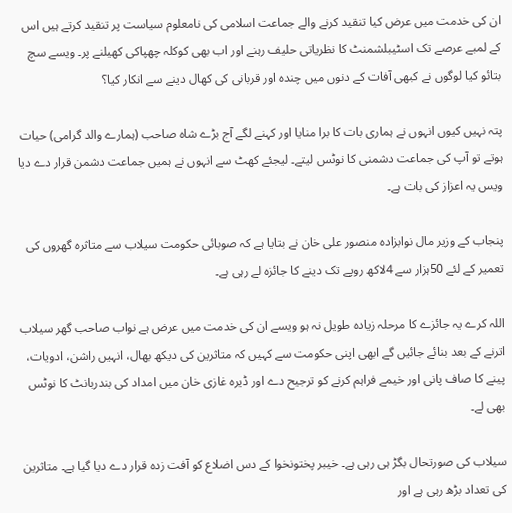ان کی خدمت میں عرض کیا تنقید کرنے والے جماعت اسلامی کی نامعلوم سیاست پر تنقید کرتے ہیں اس کے لمبے عرصے تک اسٹیبلشمنٹ کا نظریاتی حلیف رہنے اور اب بھی کوکلہ چھپاکی کھیلنے پر۔ ویسے سچ بتائو کیا لوگوں نے کبھی آفات کے دنوں میں چندہ اور قربانی کی کھال دینے سے انکار کیا؟

پتہ نہیں کیوں انہوں نے ہماری بات کا برا منایا اور کہنے لگے آج بڑے شاہ صاحب (ہمارے والد گرامی) حیات ہوتے تو آپ کی جماعت دشمنی کا نوٹس لیتے۔ لیجئے کھٹ سے انہوں نے ہمیں جماعت دشمن قرار دے دیا ویس یہ اعزاز کی بات ہے۔

پنجاب کے وزیر مال نوابزادہ منصور علی خان نے بتایا ہے کہ صوبائی حکومت سیلاب سے متاثرہ گھروں کی تعمیر کے لئے 50ہزار سے 4لاکھ روپے تک دینے کا جائزہ لے رہی ہے۔

اللہ کرے یہ جائزے کا مرحلہ زیادہ طویل نہ ہو ویسے ان کی خدمت میں عرض ہے نواب صاحب گھر سیلاب اترنے کے بعد بنائے جائیں گے ابھی اپنی حکومت سے کہیں کہ متاثرین کی دیکھ بھال، انہیں راشن، ادویات، پینے کا صاف پانی اور خیمے فراہم کرنے کو ترجیح دے اور ڈیرہ غازی خان میں امداد کی بندربانٹ کا نوٹس بھی لے۔

سیلاب کی صورتحال بگڑ ہی رہی ہے۔ خیبر پختونخوا کے دس اضلاع کو آفت زدہ قرار دے دیا گیا ہے۔ متاثرین کی تعداد بڑھ رہی ہے اور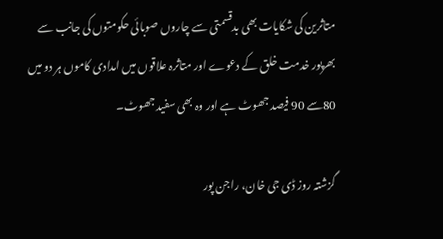متاثرین کی شکایات بھی بدقسمتی سے چاروں صوبائی حکومتوں کی جانب سے بھرپور خدمت خلق کے دعوے اور متاثرہ علاقوں میں امدادی کاموں ہر دو میں 80سے 90 فیصد جھوٹ ہے اور وہ بھی سفید جھوٹ۔

گزشتہ روز ڈی جی خان، راجن پور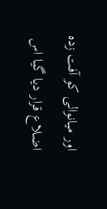اور میانوالی کو آفت زدہ اضلاع قرار دیا گیا اس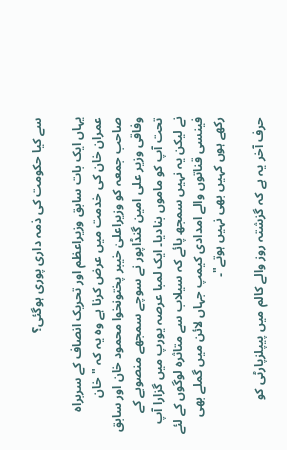سے کیا حکومت کی ذمہ داری پوری ہوگئی؟

یہاں ایک بات سابق وزیراعظم اور تحریک انصاف کے سربراہ عمران خان کی خدمت میں عرض کرنا ہے وہ یہ کہ "خان صاحب جمعہ کو وزیراعلیٰ خیبر پختونخوا محمود خان اور سابق وفاقی وزیر علی امین گنڈاپور نے سوچے سمجھے منصوبے کے تحت آپ کو ماموں بنادیا۔ ایک لمبا عرصہ یورپ میں گزارا آپ نے لیکن یہ نہیں سمجھ پائے کہ سیلاب سے متاثرہ لوگوں کے لئے فینسی قناتوں والے امدادی کیمپ جہاں لائن میں گملے بھی رکھے ہوں کہیں بھی نہیں ہوتے"۔

حرف آخر یہ ہے کہ گزشتہ روز والے کالم میں پیپلزپارٹی کو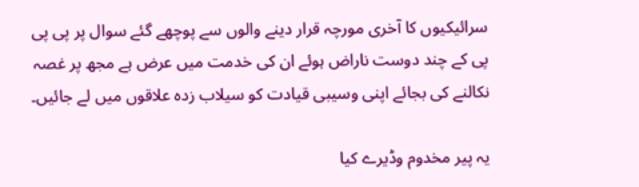سرائیکیوں کا آخری مورچہ قرار دینے والوں سے پوچھے گئے سوال پر پی پی پی کے چند دوست ناراض ہوئے ان کی خدمت میں عرض ہے مجھ پر غصہ نکالنے کی بجائے اپنی وسیبی قیادت کو سیلاب زدہ علاقوں میں لے جائیں۔

یہ پیر مخدوم وڈیرے کیا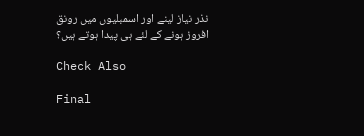نذر نیاز لینے اور اسمبلیوں میں رونق افروز ہونے کے لئے ہی پیدا ہوتے ہیں؟

Check Also

Final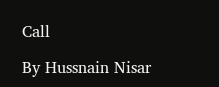Call

By Hussnain Nisar